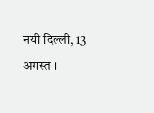नयी दिल्ली, 13 अगस्त ।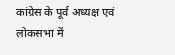कांग्रेस के पूर्व अध्यक्ष एवं लोकसभा में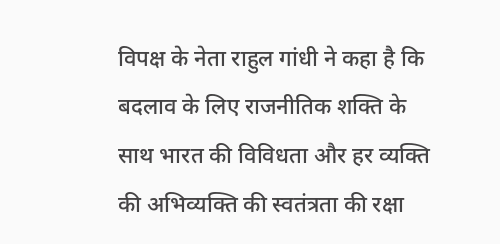विपक्ष के नेता राहुल गांधी ने कहा है कि बदलाव के लिए राजनीतिक शक्ति के साथ भारत की विविधता और हर व्यक्ति की अभिव्यक्ति की स्वतंत्रता की रक्षा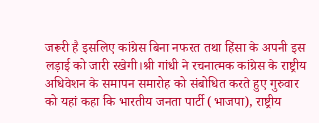जरूरी है इसलिए कांग्रेस बिना नफरत तथा हिंसा के अपनी इस लड़ाई को जारी रखेगी।श्री गांधी ने रचनात्मक कांग्रेस के राष्ट्रीय अधिवेशन के समापन समारोह को संबोधित करते हुए गुरुवार को यहां कहा कि भारतीय जनता पार्टी (भाजपा), राष्ट्रीय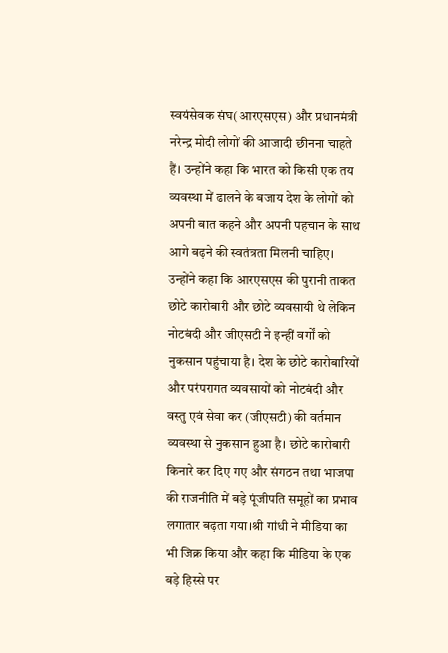स्वयंसेवक संघ(आरएसएस) और प्रधानमंत्री नरेन्द्र मोदी लोगों की आजादी छीनना चाहते हैं। उन्होंने कहा कि भारत को किसी एक तय व्यवस्था में ढालने के बजाय देश के लोगों को अपनी बात कहने और अपनी पहचान के साथ आगे बढ़ने की स्वतंत्रता मिलनी चाहिए।
उन्होंने कहा कि आरएसएस की पुरानी ताकत छोटे कारोबारी और छोटे व्यवसायी थे लेकिन नोटबंदी और जीएसटी ने इन्हीं वर्गों को नुकसान पहुंचाया है। देश के छोटे कारोबारियों और परंपरागत व्यवसायों को नोटबंदी और वस्तु एवं सेवा कर (जीएसटी) की वर्तमान व्यवस्था से नुकसान हुआ है। छोटे कारोबारी किनारे कर दिए गए और संगठन तथा भाजपा की राजनीति में बड़े पूंजीपति समूहों का प्रभाव लगातार बढ़ता गया।श्री गांधी ने मीडिया का भी जिक्र किया और कहा कि मीडिया के एक बड़े हिस्से पर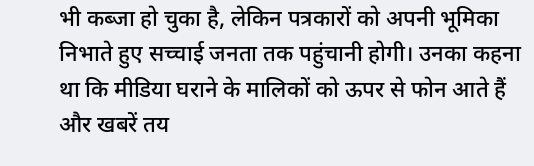भी कब्जा हो चुका है, लेकिन पत्रकारों को अपनी भूमिका निभाते हुए सच्चाई जनता तक पहुंचानी होगी। उनका कहना था कि मीडिया घराने के मालिकों को ऊपर से फोन आते हैं और खबरें तय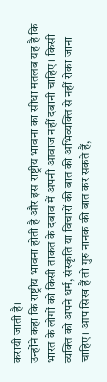करायी जाती है।
उन्होंने कहा कि राष्ट्रीय भावना होती है और इस राष्ट्रीय भावना का सीधा मतलब यह है कि भारत के लोगों को किसी ताकत के दबाव में अपनी आवाज नहीं दबानी चाहिए। किसी व्यक्ति को अपने धर्म, संस्कृति या विचारों की बात की अभिव्यक्ति से नहीं रोका जाना चाहिए। आप सिख हैं तो गुरु नानक की बात कर सकते हैं,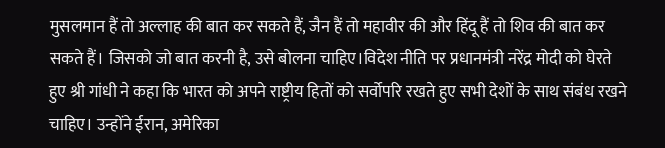मुसलमान हैं तो अल्लाह की बात कर सकते हैं, जैन हैं तो महावीर की और हिंदू हैं तो शिव की बात कर सकते हैं। जिसको जो बात करनी है, उसे बोलना चाहिए।विदेश नीति पर प्रधानमंत्री नरेंद्र मोदी को घेरते हुए श्री गांधी ने कहा कि भारत को अपने राष्ट्रीय हितों को सर्वोपरि रखते हुए सभी देशों के साथ संबंध रखने चाहिए। उन्होंने ईरान, अमेरिका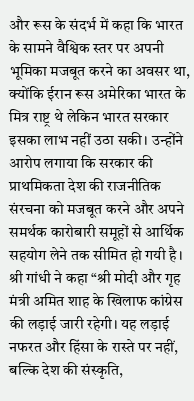और रूस के संदर्भ में कहा कि भारत के सामने वैश्विक स्तर पर अपनी भूमिका मजबूत करने का अवसर था, क्योंकि ईरान रूस अमेरिका भारत के मित्र राष्ट्र थे लेकिन भारत सरकार इसका लाभ नहीं उठा सकी। उन्होंने आरोप लगाया कि सरकार की प्राथमिकता देश की राजनीतिक संरचना को मजबूत करने और अपने समर्थक कारोबारी समूहों से आर्थिक सहयोग लेने तक सीमित हो गयी है।
श्री गांधी ने कहा “श्री मोदी और गृह मंत्री अमित शाह के खिलाफ कांग्रेस की लड़ाई जारी रहेगी। यह लड़ाई नफरत और हिंसा के रास्ते पर नहीं, बल्कि देश की संस्कृति,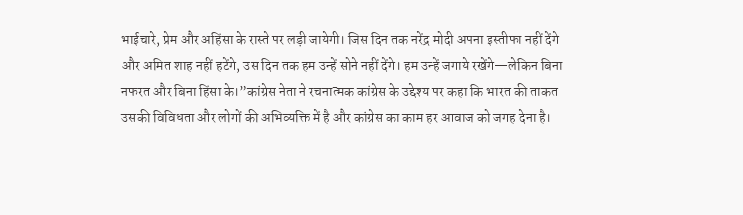भाईचारे, प्रेम और अहिंसा के रास्ते पर लड़ी जायेगी। जिस दिन तक नरेंद्र मोदी अपना इस्तीफा नहीं देंगे और अमित शाह नहीं हटेंगे, उस दिन तक हम उन्हें सोने नहीं देंगे। हम उन्हें जगाये रखेंगे—लेकिन बिना नफरत और बिना हिंसा के।”कांग्रेस नेता ने रचनात्मक कांग्रेस के उद्देश्य पर कहा कि भारत की ताकत उसकी विविधता और लोगों की अभिव्यक्ति में है और कांग्रेस का काम हर आवाज को जगह देना है।